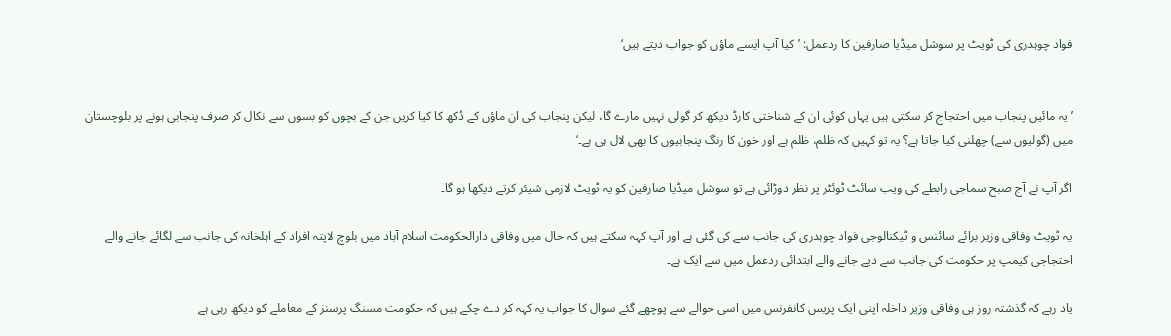فواد چوہدری کی ٹویٹ پر سوشل میڈیا صارفین کا ردعمل: ’کیا آپ ایسے ماؤں کو جواب دیتے ہیں‘


’یہ مائیں پنجاب میں احتجاج کر سکتی ہیں یہاں کوئی ان کے شناختی کارڈ دیکھ کر گولی نہیں مارے گا، لیکن پنجاب کی ان ماؤں کے دُکھ کا کیا کریں جن کے بچوں کو بسوں سے نکال کر صرف پنجابی ہونے پر بلوچستان میں (گولیوں سے) چھلنی کیا جاتا ہے؟ یہ تو کہیں کہ ظلم، ظلم ہے اور خون کا رنگ پنجابیوں کا بھی لال ہی ہے۔‘

اگر آپ نے آج صبح سماجی رابطے کی ویب سائٹ ٹوئٹر پر نظر دوڑائی ہے تو سوشل میڈیا صارفین کو یہ ٹویٹ لازمی شیئر کرتے دیکھا ہو گا۔

یہ ٹویٹ وفاقی وزیر برائے سائنس و ٹیکنالوجی فواد چوہدری کی جانب سے کی گئی ہے اور آپ کہہ سکتے ہیں کہ حال میں وفاقی دارالحکومت اسلام آباد میں بلوچ لاپتہ افراد کے اہلخانہ کی جانب سے لگائے جانے والے احتجاجی کیمپ پر حکومت کی جانب سے دیے جانے والے ابتدائی ردعمل میں سے ایک ہے۔

یاد رہے کہ گذشتہ روز ہی وفاقی وزیر داخلہ اپنی ایک پریس کانفرنس میں اسی حوالے سے پوچھے گئے سوال کا جواب یہ کہہ کر دے چکے ہیں کہ حکومت مسنگ پرسنز کے معاملے کو دیکھ رہی ہے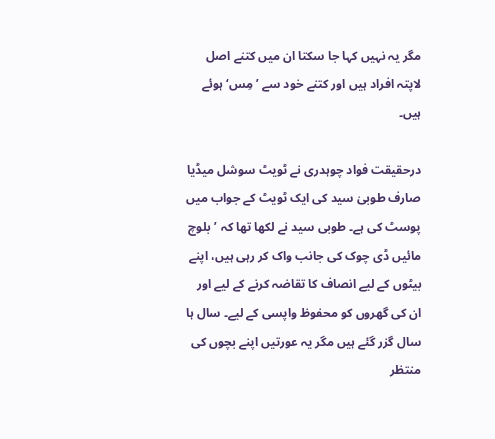مگر یہ نہیں کہا جا سکتا ان میں کتنے اصل لاپتہ افراد ہیں اور کتنے خود سے ’مِس‘ ہوئے ہیں۔

درحقیقت فواد چوہدری نے ٹویٹ سوشل میڈیا صارف طوبیٰ سید کی ایک ٹویٹ کے جواب میں پوسٹ کی ہے۔ طوبی سید نے لکھا تھا کہ ’بلوچ مائیں ڈی چوک کی جانب واک کر رہی ہیں، اپنے بیٹوں کے لیے انصاف کا تقاضہ کرنے کے لیے اور ان کی گھروں کو محفوظ واپسی کے لیے۔ سال ہا سال گزر گئے ہیں مگر یہ عورتیں اپنے بچوں کی منتظر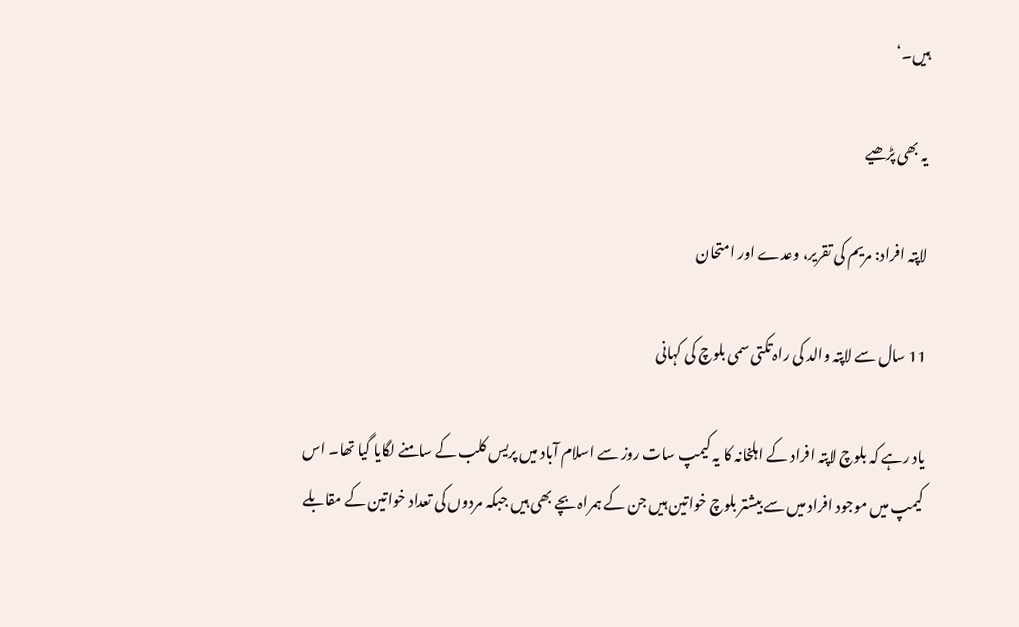ہیں۔‘

یہ بھی پڑھیے

لاپتہ افراد: مریم کی تقریر، وعدے اور امتحان

11 سال سے لاپتہ والد کی راہ تکتی سمی بلوچ کی کہانی

یاد رہے کہ بلوچ لاپتہ افراد کے اہلخانہ کا یہ کیمپ سات روز سے اسلام آباد میں پریس کلب کے سامنے لگایا گیا تھا۔ اس کیمپ میں موجود افراد میں سے بیشتر بلوچ خواتین ہیں جن کے ہمراہ بچے بھی ہیں جبکہ مردوں کی تعداد خواتین کے مقابلے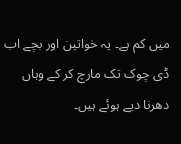میں کم ہے۔ یہ خواتین اور بچے اب ڈی چوک تک مارچ کر کے وہاں دھرنا دیے ہوئے ہیں۔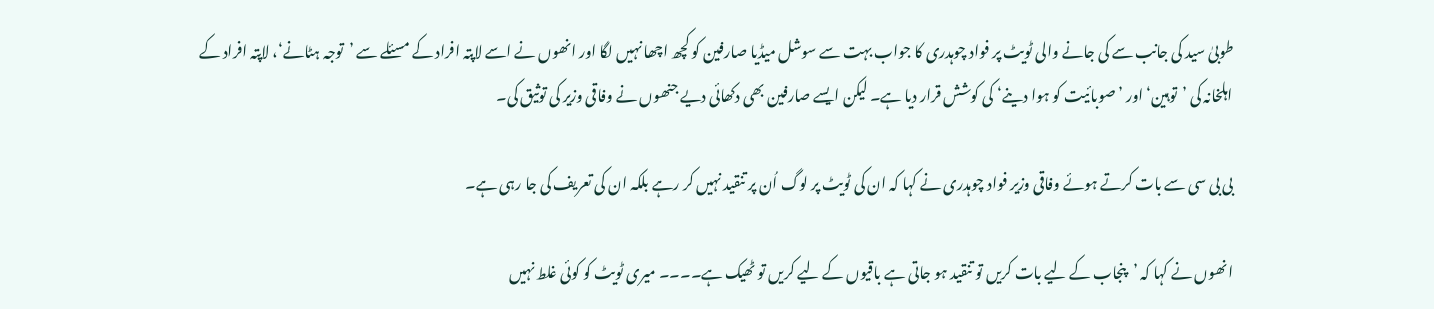طوبیٰ سید کی جانب سے کی جانے والی ٹویٹ پر فواد چوہدری کا جواب بہت سے سوشل میڈیا صارفین کو کچھ اچھا نہیں لگا اور انھوں نے اسے لاپتہ افراد کے مسئلے سے ’توجہ ہٹانے‘، لاپتہ افراد کے اہلخانہ کی ’توہین‘ اور ’صوبائیت کو ہوا دینے‘ کی کوشش قرار دیا ہے۔ لیکن ایسے صارفین بھی دکھائی دیے جنھوں نے وفاقی وزیر کی توثیق کی۔

بی بی سی سے بات کرتے ہوئے وفاقی وزیر فواد چوہدری نے کہا کہ ان کی ٹویٹ پر لوگ اُن پر تنقید نہیں کر رہے بلکہ ان کی تعریف کی جا رہی ہے۔

انھوں نے کہا کہ ’پنجاب کے لیے بات کریں تو تنقید ہو جاتی ہے باقیوں کے لیے کریں تو ٹھیک ہے۔۔۔۔ میری ٹویٹ کو کوئی غلط نہیں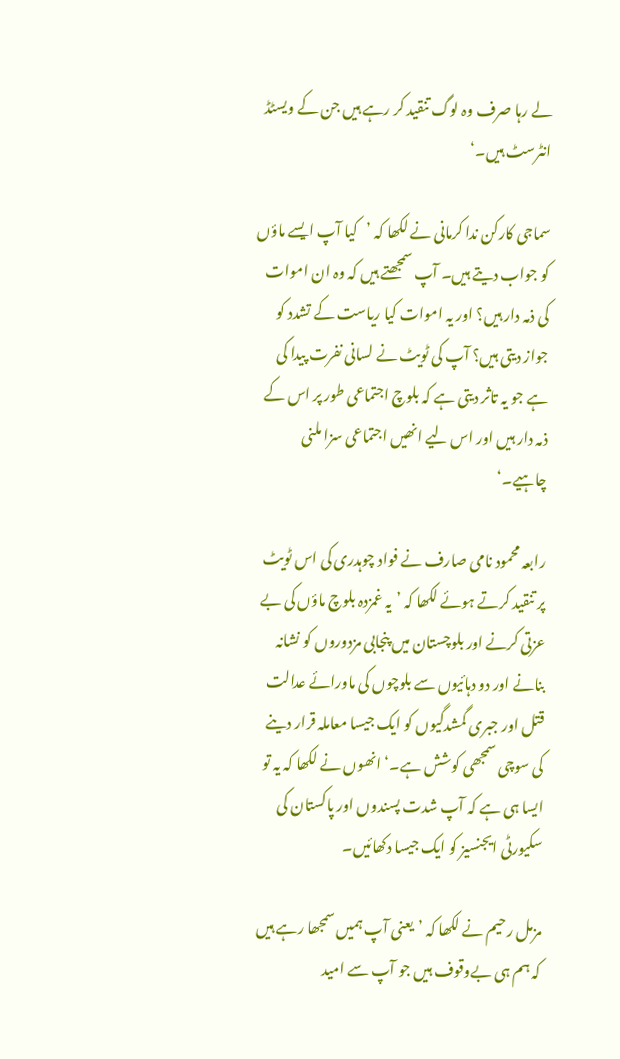لے رہا صرف وہ لوگ تنقید کر رہے ہیں جن کے ویسٹڈ انٹرسٹ ہیں۔‘

سماجی کارکن ندا کرمانی نے لکھا کہ ’کیا آپ ایسے ماؤں کو جواب دیتے ہیں۔ آپ سمجھتے ہیں کہ وہ ان اموات کی ذمہ دار ہیں؟ اور یہ اموات کیا ریاست کے تشدد کو جواز دیتی ہیں؟ آپ کی ٹویٹ نے لسانی نفرت پیدا کی ہے جو یہ تاثر دیتی ہے کہ بلوچ اجتماعی طور پر اس کے ذمہ دار ہیں اور اس لیے انھیں اجتماعی سزا ملنی چاہیے۔‘

رابعہ محمود نامی صارف نے فواد چوہدری کی اس ٹویٹ پر تنقید کرتے ہوئے لکھا کہ ’یہ غمزدہ بلوچ ماؤں کی بے عزتی کرنے اور بلوچستان میں پنجابی مزدوروں کو نشانہ بنانے اور دو دہائیوں سے بلوچوں کی ماورائے عدالت قتل اور جبری گمشدگیوں کو ایک جیسا معاملہ قرار دینے کی سوچی سمجھی کوشش ہے۔‘ انھوں نے لکھا کہ یہ تو ایسا ہی ہے کہ آپ شدت پسندوں اور پاکستان کی سکیورٹی ایجنسیز کو ایک جیسا دکھائیں۔

مزمل رحیم نے لکھا کہ ’یعنی آپ ہمیں سمجھا رہے ہیں کہ ہم ہی بےوقوف ہیں جو آپ سے امید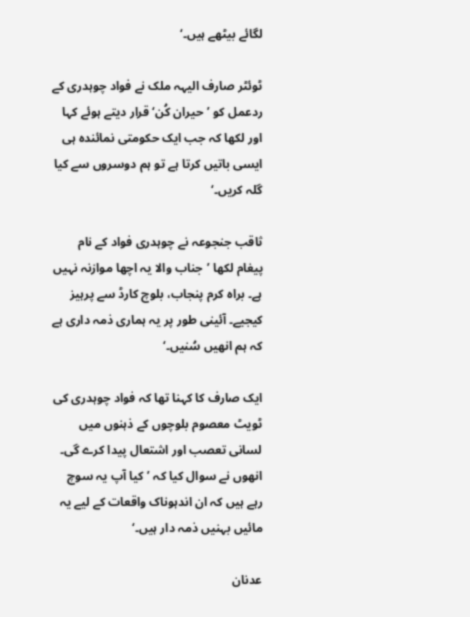لگائے بیٹھے ہیں۔‘

ٹوئٹر صارف الیہہ ملک نے فواد چوہدری کے ردعمل کو ’حیران کُن‘ قرار دیتے ہوئے کہا اور لکھا کہ جب ایک حکومتی نمائندہ ہی ایسی باتیں کرتا ہے تو ہم دوسروں سے کیا گلہ کریں۔‘

ثاقب جنجوعہ نے چوہدری فواد کے نام پیغام لکھا ’جناب والا یہ اچھا موازنہ نہیں ہے۔ براہ کرم پنجاب، بلوچ کارڈ سے پرہیز کیجیے۔ آئینی طور پر یہ ہماری ذمہ داری ہے کہ ہم انھیں سُنیں۔‘

ایک صارف کا کہنا تھا کہ فواد چوہدری کی ٹویٹ معصوم بلوچوں کے ذہنوں میں لسانی تعصب اور اشتعال پیدا کرے گی۔ انھوں نے سوال کیا کہ ’کیا آپ یہ سوچ رہے ہیں کہ ان اندہوناک واقعات کے لیے یہ مائیں بہنیں ذمہ دار ہیں۔‘

عدنان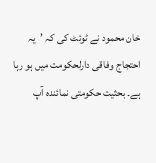خان محمود نے ٹوئٹ کی کہ ’یہ احتجاج وفاقی دارلحکومت میں ہو رہا ہے۔ بحثیت حکومتی نمائندہ آپ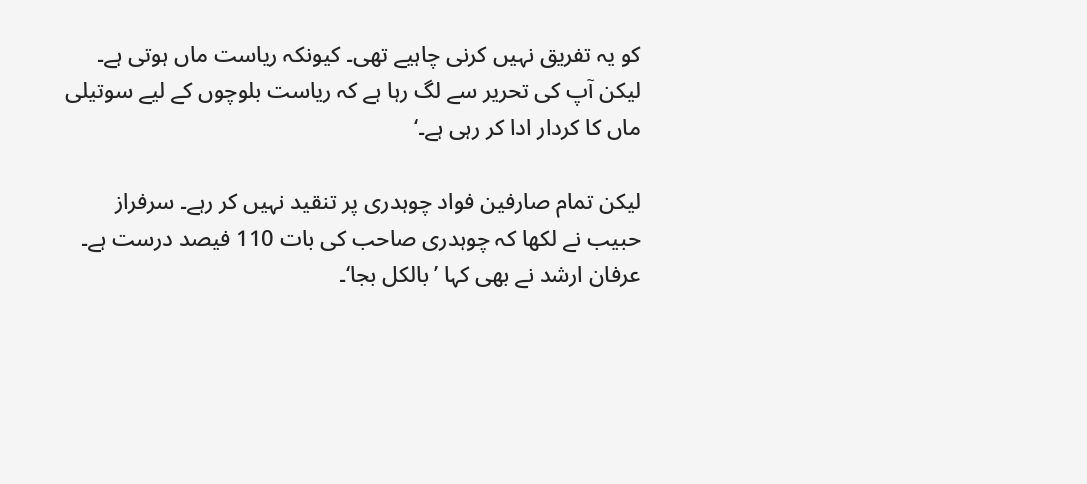کو یہ تفریق نہیں کرنی چاہیے تھی۔ کیونکہ ریاست ماں ہوتی ہے۔ لیکن آپ کی تحریر سے لگ رہا ہے کہ ریاست بلوچوں کے لیے سوتیلی ماں کا کردار ادا کر رہی ہے۔‘

لیکن تمام صارفین فواد چوہدری پر تنقید نہیں کر رہے۔ سرفراز حبیب نے لکھا کہ چوہدری صاحب کی بات 110 فیصد درست ہے۔ عرفان ارشد نے بھی کہا ’بالکل بجا‘۔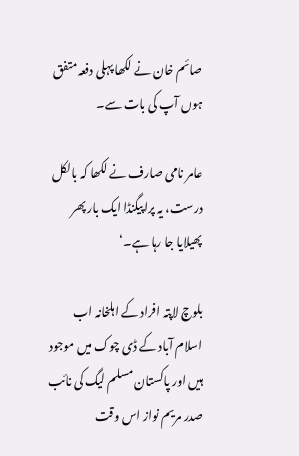صائم خان نے لکھا پہلی دفعہ متفق ہوں آپ کی بات سے۔

عامر نامی صارف نے لکھا کہ بالکل درست، یہ پراپیگنڈا ایک بار پھر پھیلایا جا رہا ہے۔‘

بلوچ لاپتہ افراد کے اہلخانہ اب اسلام آباد کے ڈی چوک میں موجود ہیں اور پاکستان مسلم لیگ کی نائب صدر مریم نواز اس وقت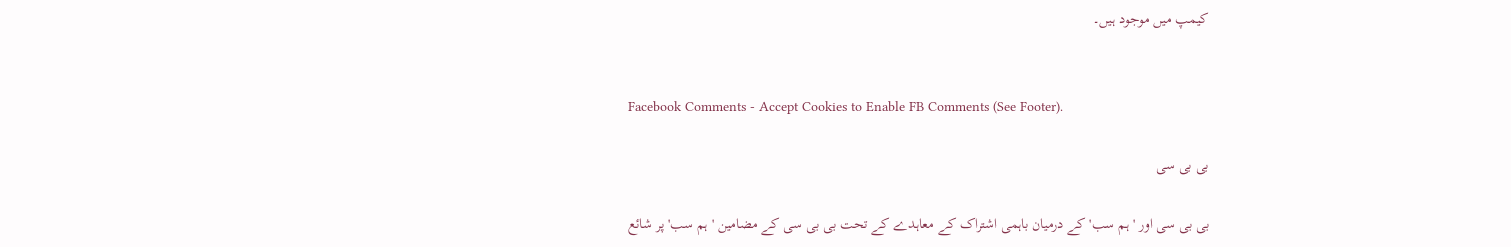کیمپ میں موجود ہیں۔


Facebook Comments - Accept Cookies to Enable FB Comments (See Footer).

بی بی سی

بی بی سی اور 'ہم سب' کے درمیان باہمی اشتراک کے معاہدے کے تحت بی بی سی کے مضامین 'ہم سب' پر شائع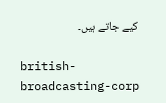کیے جاتے ہیں۔

british-broadcasting-corp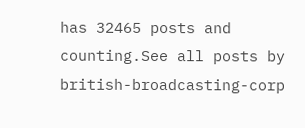has 32465 posts and counting.See all posts by british-broadcasting-corp